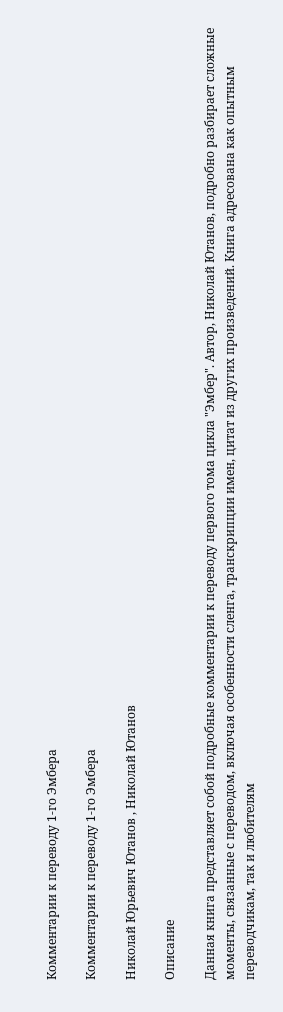Комментарии к переводу 1-го Эмбера

Комментарии к переводу 1-го Эмбера

Николай Юрьевич Ютанов , Николай Ютанов

Описание

Данная книга представляет собой подробные комментарии к переводу первого тома цикла "Эмбер". Автор, Николай Ютанов, подробно разбирает сложные моменты, связанные с переводом, включая особенности сленга, транскрипции имен, цитат из других произведений. Книга адресована как опытным переводчикам, так и любителям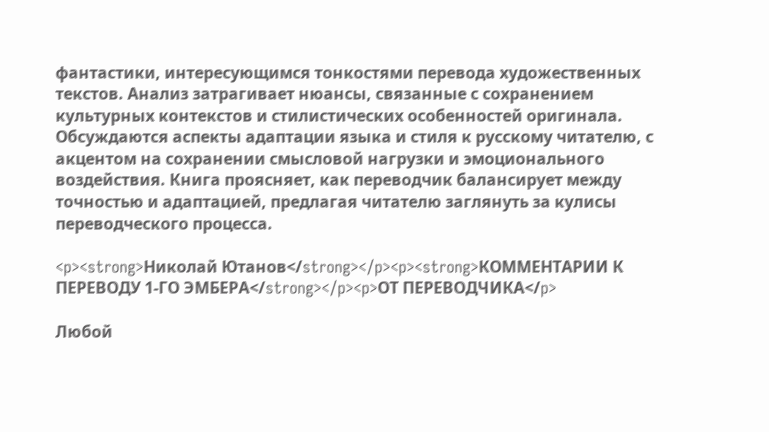фантастики, интересующимся тонкостями перевода художественных текстов. Анализ затрагивает нюансы, связанные с сохранением культурных контекстов и стилистических особенностей оригинала. Обсуждаются аспекты адаптации языка и стиля к русскому читателю, с акцентом на сохранении смысловой нагрузки и эмоционального воздействия. Книга проясняет, как переводчик балансирует между точностью и адаптацией, предлагая читателю заглянуть за кулисы переводческого процесса.

<p><strong>Николай Ютанов</strong></p><p><strong>КОММЕНТАРИИ К ПЕРЕВОДУ 1-ГО ЭМБЕРА</strong></p><p>ОТ ПЕРЕВОДЧИКА</p>

Любой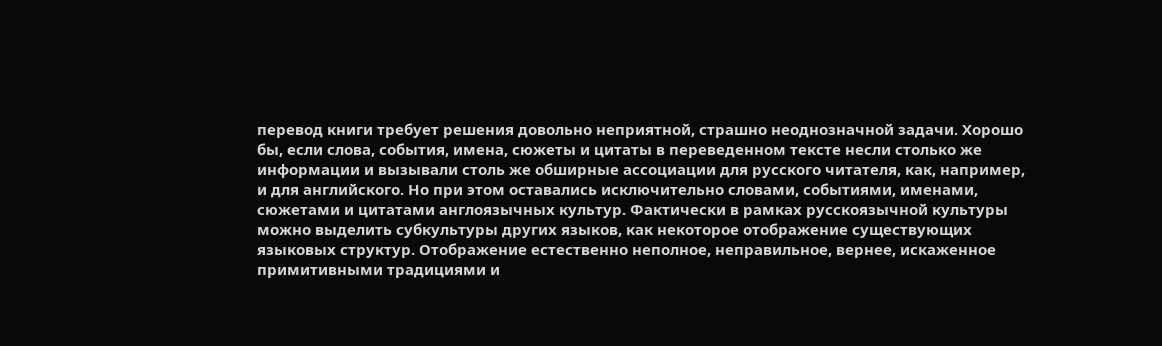перевод книги требует решения довольно неприятной, страшно неоднозначной задачи. Хорошо бы, если слова, события, имена, сюжеты и цитаты в переведенном тексте несли столько же информации и вызывали столь же обширные ассоциации для русского читателя, как, например, и для английского. Но при этом оставались исключительно словами, событиями, именами, сюжетами и цитатами англоязычных культур. Фактически в рамках русскоязычной культуры можно выделить субкультуры других языков, как некоторое отображение существующих языковых структур. Отображение естественно неполное, неправильное, вернее, искаженное примитивными традициями и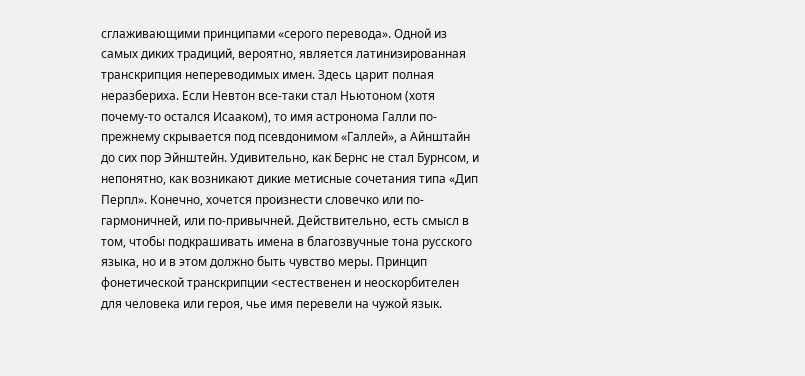сглаживающими принципами «серого перевода». Одной из самых диких традиций, вероятно, является латинизированная транскрипция непереводимых имен. Здесь царит полная неразбериха. Если Невтон все-таки стал Ньютоном (хотя почему-то остался Исааком), то имя астронома Галли по-прежнему скрывается под псевдонимом «Галлей», а Айнштайн до сих пор Эйнштейн. Удивительно, как Бернс не стал Бурнсом, и непонятно, как возникают дикие метисные сочетания типа «Дип Перпл». Конечно, хочется произнести словечко или по-гармоничней, или по-привычней. Действительно, есть смысл в том, чтобы подкрашивать имена в благозвучные тона русского языка, но и в этом должно быть чувство меры. Принцип фонетической транскрипции <естественен и неоскорбителен для человека или героя, чье имя перевели на чужой язык.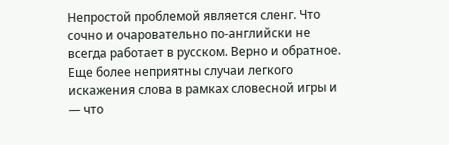Непростой проблемой является сленг. Что сочно и очаровательно по-английски не всегда работает в русском. Верно и обратное. Еще более неприятны случаи легкого искажения слова в рамках словесной игры и — что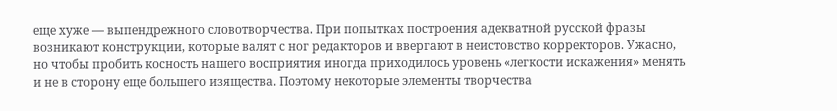еще хуже — выпендрежного словотворчества. При попытках построения адекватной русской фразы возникают конструкции, которые валят с ног редакторов и ввергают в неистовство корректоров. Ужасно, но чтобы пробить косность нашего восприятия иногда приходилось уровень «легкости искажения» менять и не в сторону еще большего изящества. Поэтому некоторые элементы творчества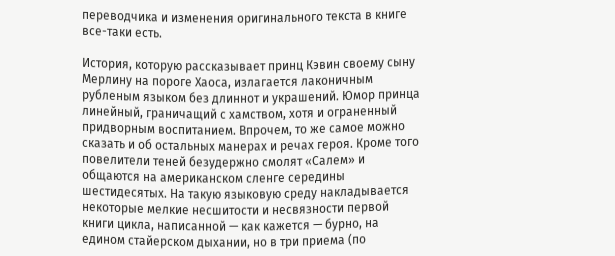переводчика и изменения оригинального текста в книге все-таки есть.

История, которую рассказывает принц Кэвин своему сыну Мерлину на пороге Хаоса, излагается лаконичным рубленым языком без длиннот и украшений. Юмор принца линейный, граничащий с хамством, хотя и ограненный придворным воспитанием. Впрочем, то же самое можно сказать и об остальных манерах и речах героя. Кроме того повелители теней безудержно смолят «Салем» и общаются на американском сленге середины шестидесятых. На такую языковую среду накладывается некоторые мелкие несшитости и несвязности первой книги цикла, написанной — как кажется — бурно, на едином стайерском дыхании, но в три приема (по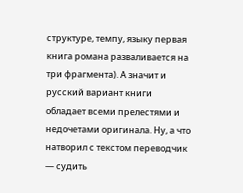структуре, темпу, языку первая книга романа разваливается на три фрагмента). А значит и русский вариант книги обладает всеми прелестями и недочетами оригинала. Ну, а что натворил с текстом переводчик — судить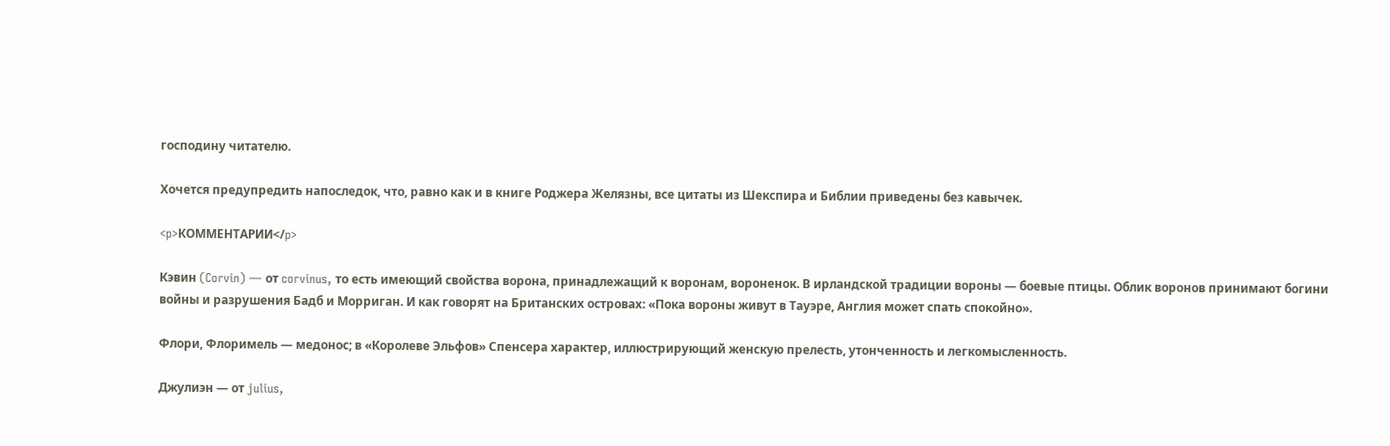господину читателю.

Хочется предупредить напоследок, что, равно как и в книге Роджера Желязны, все цитаты из Шекспира и Библии приведены без кавычек.

<p>КОММЕНТАРИИ</p>

Кэвин (Corvin) — от corvinus, то есть имеющий свойства ворона, принадлежащий к воронам, вороненок. В ирландской традиции вороны — боевые птицы. Облик воронов принимают богини войны и разрушения Бадб и Морриган. И как говорят на Британских островах: «Пока вороны живут в Тауэре, Англия может спать спокойно».

Флори, Флоримель — медонос; в «Королеве Эльфов» Спенсера характер, иллюстрирующий женскую прелесть, утонченность и легкомысленность.

Джулиэн — от julius,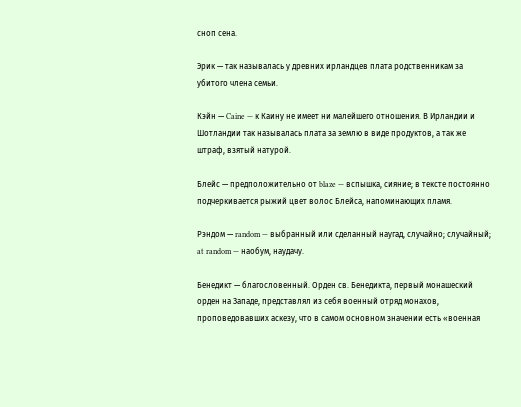сноп сена.

Эрик — так называлась у древних ирландцев плата родственникам за убитого члена семьи.

Кэйн — Caine — к Каину не имеет ни малейшего отношения. В Ирландии и Шотландии так называлась плата за землю в виде продуктов, а так же штраф, взятый натурой.

Блейс — предположительно от blaze — вспышка, сияние; в тексте постоянно подчеркивается рыжий цвет волос Блейса, напоминающих пламя.

Рэндом — random — выбранный или сделанный наугад, случайно; случайный; at random — наобум, наудачу.

Бенедикт — благословенный. Орден св. Бенедикта, первый монашеский орден на Западе, представлял из себя военный отряд монахов, проповедовавших аскезу, что в самом основном значении есть «военная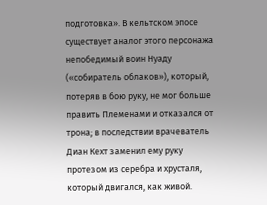подготовка». В кельтском эпосе существует аналог этого персонажа непобедимый воин Нуаду («собиратель облаков»), который, потеряв в бою руку, не мог больше править Племенами и отказался от трона; в последствии врачеватель Диан Кехт заменил ему руку протезом из серебра и хрусталя, который двигался, как живой.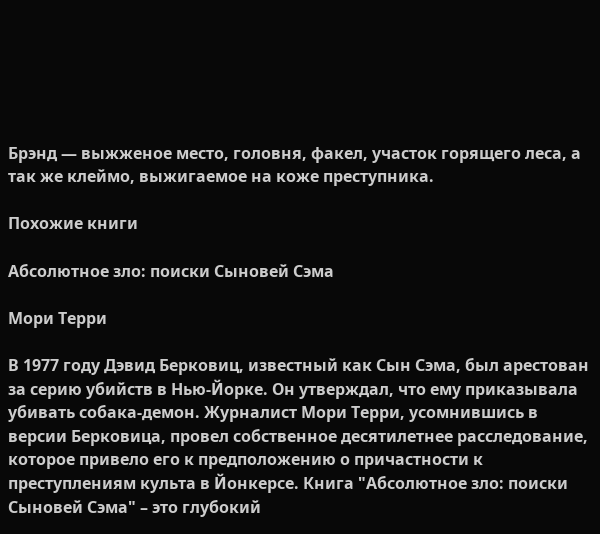Брэнд — выжженое место, головня, факел, участок горящего леса, а так же клеймо, выжигаемое на коже преступника.

Похожие книги

Абсолютное зло: поиски Сыновей Сэма

Мори Терри

В 1977 году Дэвид Берковиц, известный как Сын Сэма, был арестован за серию убийств в Нью-Йорке. Он утверждал, что ему приказывала убивать собака-демон. Журналист Мори Терри, усомнившись в версии Берковица, провел собственное десятилетнее расследование, которое привело его к предположению о причастности к преступлениям культа в Йонкерсе. Книга "Абсолютное зло: поиски Сыновей Сэма" – это глубокий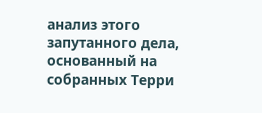анализ этого запутанного дела, основанный на собранных Терри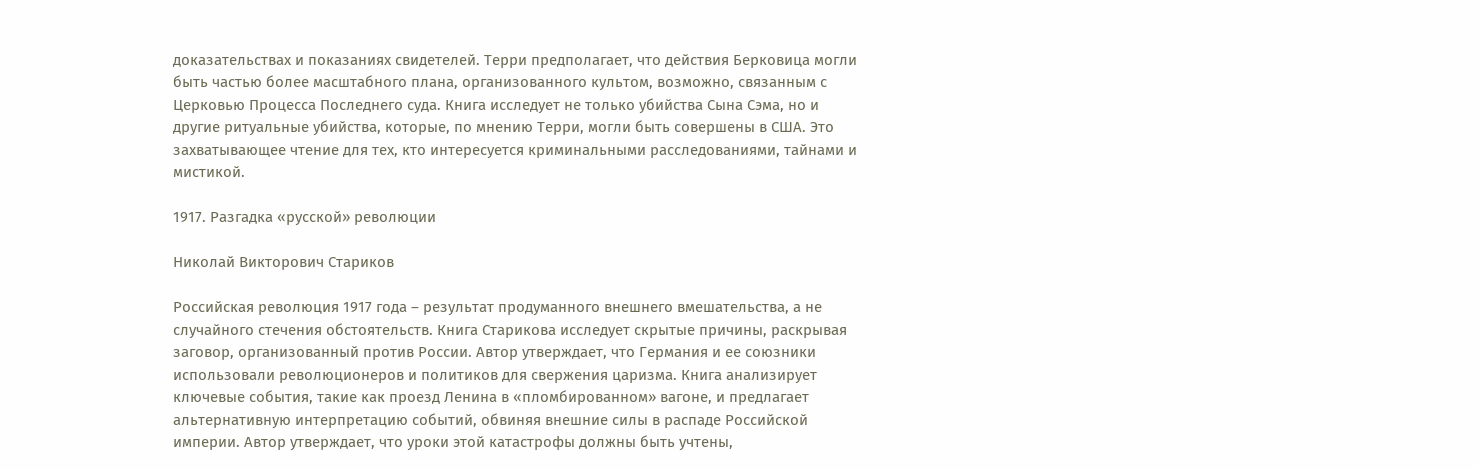доказательствах и показаниях свидетелей. Терри предполагает, что действия Берковица могли быть частью более масштабного плана, организованного культом, возможно, связанным с Церковью Процесса Последнего суда. Книга исследует не только убийства Сына Сэма, но и другие ритуальные убийства, которые, по мнению Терри, могли быть совершены в США. Это захватывающее чтение для тех, кто интересуется криминальными расследованиями, тайнами и мистикой.

1917. Разгадка «русской» революции

Николай Викторович Стариков

Российская революция 1917 года – результат продуманного внешнего вмешательства, а не случайного стечения обстоятельств. Книга Старикова исследует скрытые причины, раскрывая заговор, организованный против России. Автор утверждает, что Германия и ее союзники использовали революционеров и политиков для свержения царизма. Книга анализирует ключевые события, такие как проезд Ленина в «пломбированном» вагоне, и предлагает альтернативную интерпретацию событий, обвиняя внешние силы в распаде Российской империи. Автор утверждает, что уроки этой катастрофы должны быть учтены,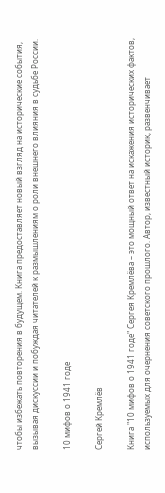чтобы избежать повторения в будущем. Книга предоставляет новый взгляд на исторические события, вызывая дискуссии и побуждая читателей к размышлениям о роли внешнего влияния в судьбе России.

10 мифов о 1941 годе

Сергей Кремлёв

Книга "10 мифов о 1941 годе" Сергея Кремлёва – это мощный ответ на искажения исторических фактов, используемых для очернения советского прошлого. Автор, известный историк, развенчивает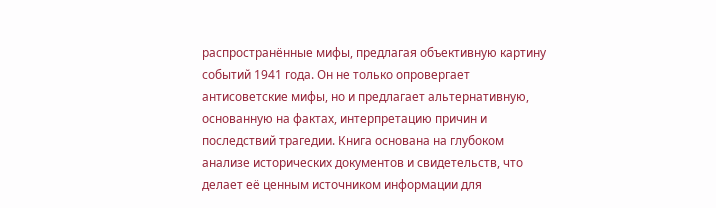распространённые мифы, предлагая объективную картину событий 1941 года. Он не только опровергает антисоветские мифы, но и предлагает альтернативную, основанную на фактах, интерпретацию причин и последствий трагедии. Книга основана на глубоком анализе исторических документов и свидетельств, что делает её ценным источником информации для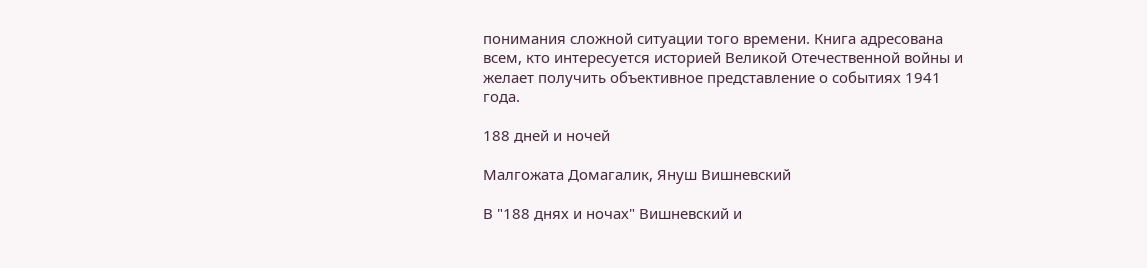понимания сложной ситуации того времени. Книга адресована всем, кто интересуется историей Великой Отечественной войны и желает получить объективное представление о событиях 1941 года.

188 дней и ночей

Малгожата Домагалик, Януш Вишневский

В "188 днях и ночах" Вишневский и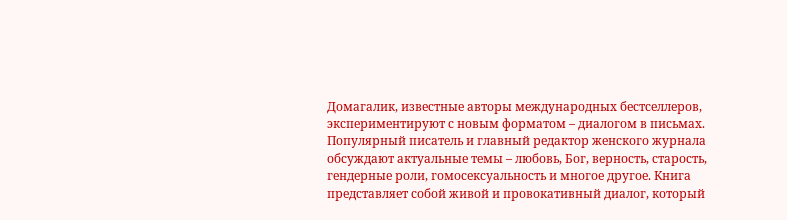Домагалик, известные авторы международных бестселлеров, экспериментируют с новым форматом – диалогом в письмах. Популярный писатель и главный редактор женского журнала обсуждают актуальные темы – любовь, Бог, верность, старость, гендерные роли, гомосексуальность и многое другое. Книга представляет собой живой и провокативный диалог, который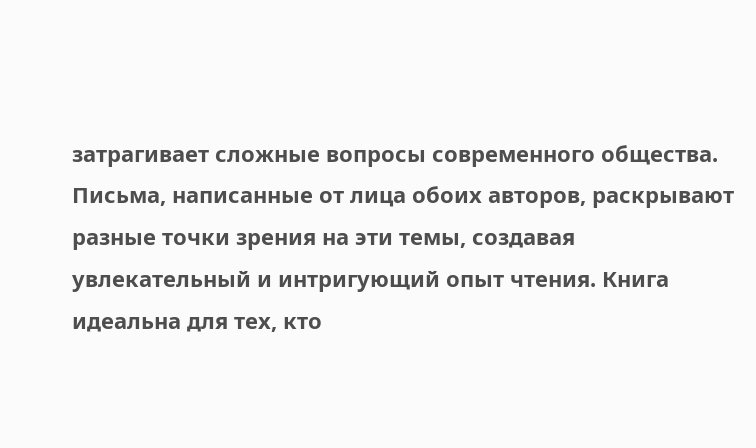затрагивает сложные вопросы современного общества. Письма, написанные от лица обоих авторов, раскрывают разные точки зрения на эти темы, создавая увлекательный и интригующий опыт чтения. Книга идеальна для тех, кто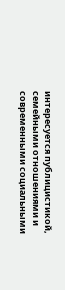интересуется публицистикой, семейными отношениями и современными социальными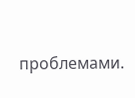проблемами.